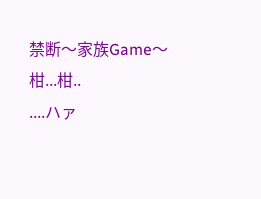禁断〜家族Game〜
柑...柑..
....ハァ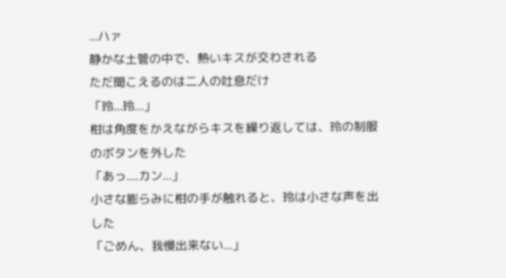...ハァ
静かな土管の中で、熱いキスが交わされる
ただ聞こえるのは二人の吐息だけ
「玲...玲...」
柑は角度をかえながらキスを繰り返しては、玲の制服のボタンを外した
「あっ....カン...」
小さな膨らみに柑の手が触れると、玲は小さな声を出した
「ごめん、我慢出来ない...」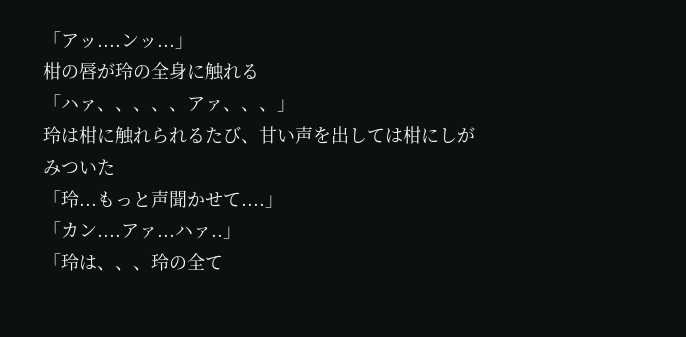「アッ....ンッ...」
柑の唇が玲の全身に触れる
「ハァ、、、、、アァ、、、」
玲は柑に触れられるたび、甘い声を出しては柑にしがみついた
「玲...もっと声聞かせて....」
「カン....アァ...ハァ..」
「玲は、、、玲の全て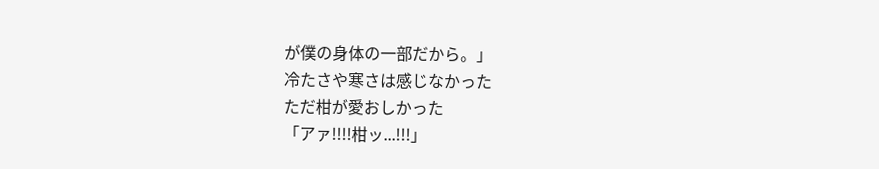が僕の身体の一部だから。」
冷たさや寒さは感じなかった
ただ柑が愛おしかった
「アァ!!!!柑ッ...!!!」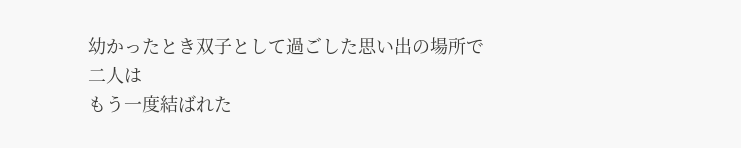幼かったとき双子として過ごした思い出の場所で
二人は
もう一度結ばれた